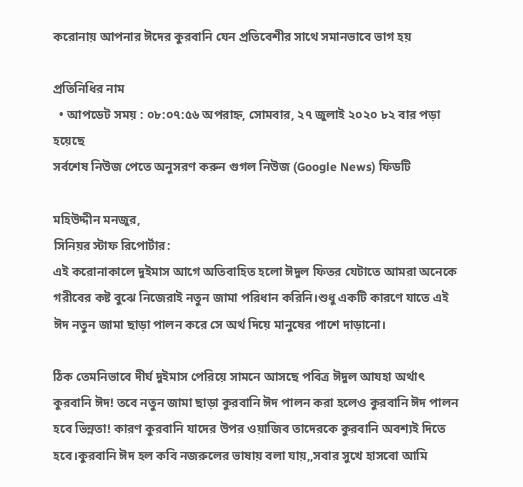করোনায় আপনার ঈদের কুরবানি যেন প্রতিবেশীর সাথে সমানভাবে ভাগ হয়

প্রতিনিধির নাম
  • আপডেট সময় : ০৮:০৭:৫৬ অপরাহ্ন, সোমবার, ২৭ জুলাই ২০২০ ৮২ বার পড়া হয়েছে
সর্বশেষ নিউজ পেতে অনুসরণ করুন গুগল নিউজ (Google News) ফিডটি

মহিউদ্দীন মনজুর,
সিনিয়র স্টাফ রিপোর্টার:
এই করোনাকালে দুইমাস আগে অতিবাহিত হলো ঈদুল ফিতর যেটাতে আমরা অনেকে গরীবের কষ্ট বুঝে নিজেরাই নতুন জামা পরিধান করিনি।শুধু একটি কারণে যাতে এই ঈদ নতুন জামা ছাড়া পালন করে সে অর্থ দিয়ে মানুষের পাশে দাড়ানো।

ঠিক তেমনিভাবে দীর্ঘ দুইমাস পেরিয়ে সামনে আসছে পবিত্র ঈদুল আযহা অর্থাৎ কুরবানি ঈদ! তবে নতুন জামা ছাড়া কুরবানি ঈদ পালন করা হলেও কুরবানি ঈদ পালন হবে ভিন্নতা! কারণ কুরবানি যাদের উপর ওয়াজিব তাদেরকে কুরবানি অবশ্যই দিতে হবে।কুরবানি ঈদ হল কবি নজরুলের ভাষায় বলা যায়,,সবার সুখে হাসবো আমি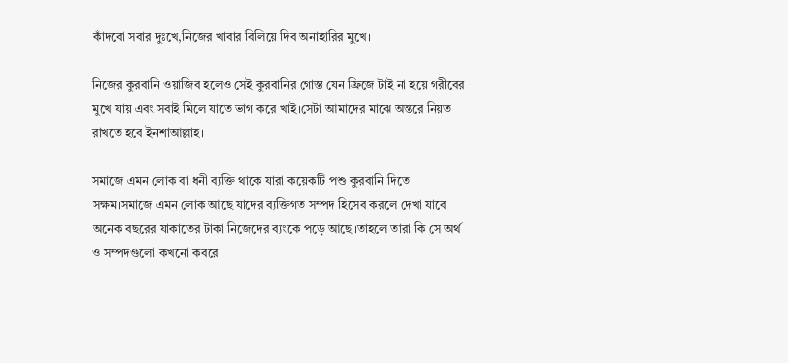কাঁদবো সবার দুঃখে,নিজের খাবার বিলিয়ে দিব অনাহারির মুখে।

নিজের কুরবানি ওয়াজিব হলেও সেই কুরবানির গোস্ত যেন ফ্রিজে টাই না হয়ে গরীবের মুখে যায় এবং সবাই মিলে যাতে ভাগ করে খাই।সেটা আমাদের মাঝে অন্তরে নিয়ত রাখতে হবে ইনশাআল্লাহ।

সমাজে এমন লোক বা ধনী ব্যক্তি থাকে যারা কয়েকটি পশু কুরবানি দিতে সক্ষম।সমাজে এমন লোক আছে যাদের ব্যক্তিগত সম্পদ হিসেব করলে দেখা যাবে অনেক বছরের যাকাতের টাকা নিজেদের ব্যংকে পড়ে আছে।তাহলে তারা কি সে অর্থ ও সম্পদগুলো কখনো কবরে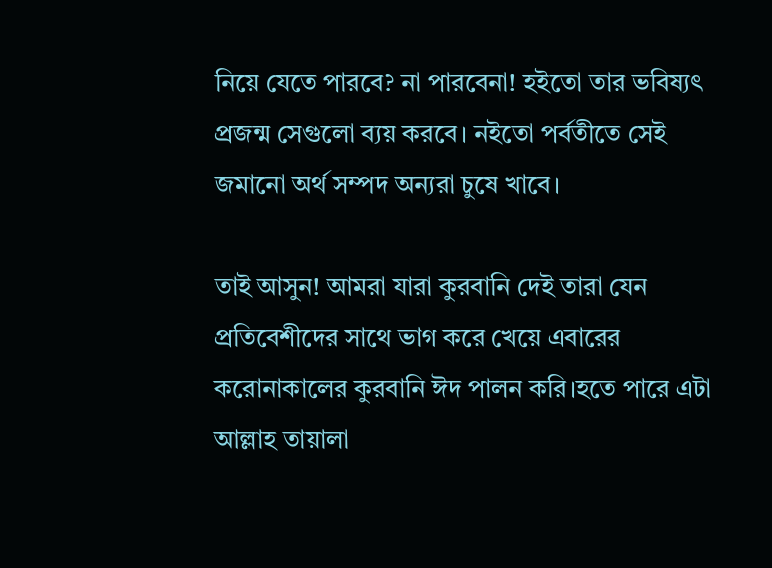নিয়ে যেতে পারবে? না পারবেনা! হইতো তার ভবিষ্যৎ প্রজন্ম সেগুলো ব্যয় করবে। নইতো পর্বতীতে সেই জমানো অর্থ সম্পদ অন্যরা চুষে খাবে।

তাই আসুন! আমরা যারা কুরবানি দেই তারা যেন প্রতিবেশীদের সাথে ভাগ করে খেয়ে এবারের করোনাকালের কুরবানি ঈদ পালন করি।হতে পারে এটা আল্লাহ তায়ালা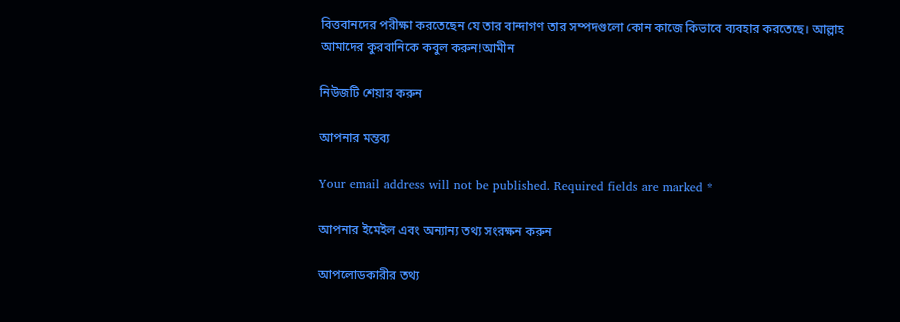বিত্তবানদের পরীক্ষা করতেছেন যে তার বান্দাগণ তার সম্পদগুলো কোন কাজে কিভাবে ব্যবহার করতেছে। আল্লাহ আমাদের কুরবানিকে কবুল করুন!আমীন

নিউজটি শেয়ার করুন

আপনার মন্তব্য

Your email address will not be published. Required fields are marked *

আপনার ইমেইল এবং অন্যান্য তথ্য সংরক্ষন করুন

আপলোডকারীর তথ্য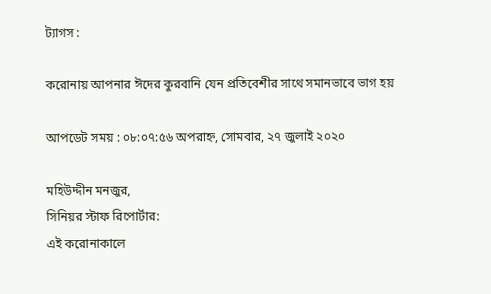ট্যাগস :

করোনায় আপনার ঈদের কুরবানি যেন প্রতিবেশীর সাথে সমানভাবে ভাগ হয়

আপডেট সময় : ০৮:০৭:৫৬ অপরাহ্ন, সোমবার, ২৭ জুলাই ২০২০

মহিউদ্দীন মনজুর,
সিনিয়র স্টাফ রিপোর্টার:
এই করোনাকালে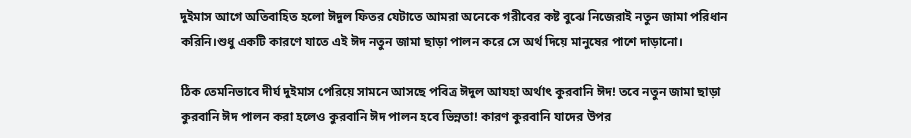দুইমাস আগে অতিবাহিত হলো ঈদুল ফিতর যেটাতে আমরা অনেকে গরীবের কষ্ট বুঝে নিজেরাই নতুন জামা পরিধান করিনি।শুধু একটি কারণে যাতে এই ঈদ নতুন জামা ছাড়া পালন করে সে অর্থ দিয়ে মানুষের পাশে দাড়ানো।

ঠিক তেমনিভাবে দীর্ঘ দুইমাস পেরিয়ে সামনে আসছে পবিত্র ঈদুল আযহা অর্থাৎ কুরবানি ঈদ! তবে নতুন জামা ছাড়া কুরবানি ঈদ পালন করা হলেও কুরবানি ঈদ পালন হবে ভিন্নতা! কারণ কুরবানি যাদের উপর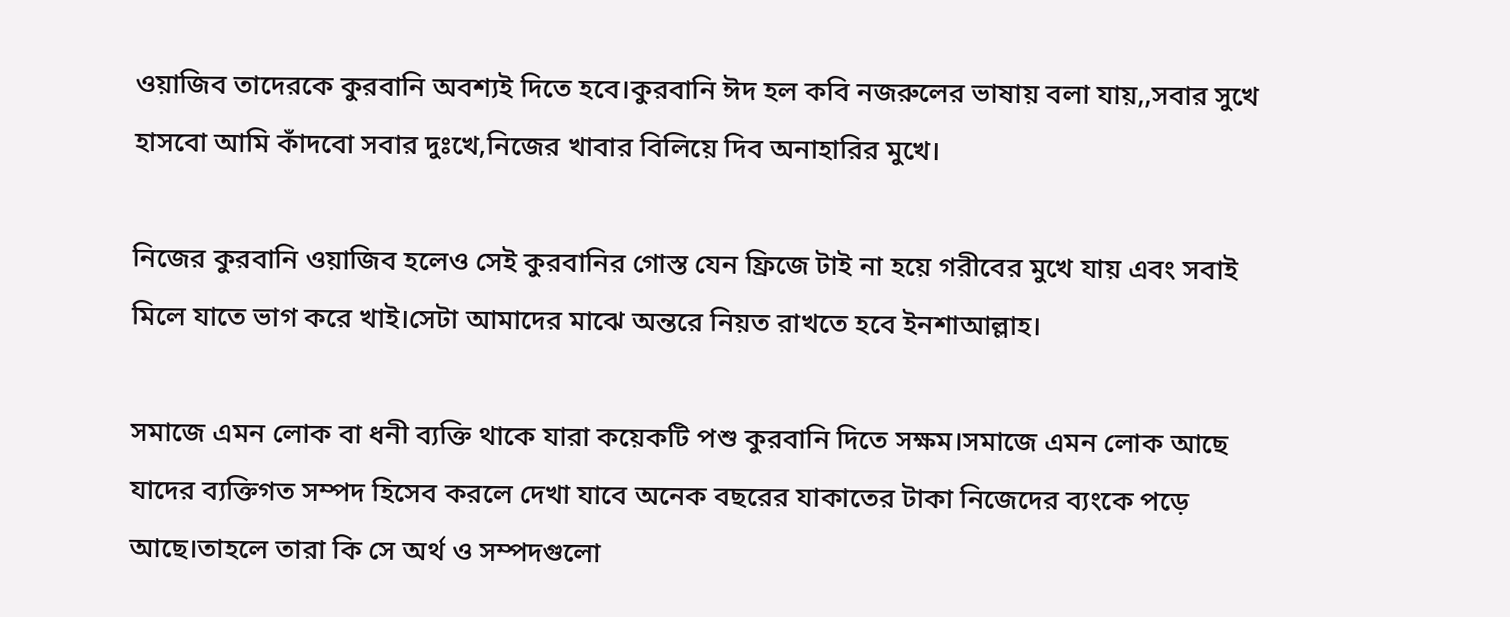ওয়াজিব তাদেরকে কুরবানি অবশ্যই দিতে হবে।কুরবানি ঈদ হল কবি নজরুলের ভাষায় বলা যায়,,সবার সুখে হাসবো আমি কাঁদবো সবার দুঃখে,নিজের খাবার বিলিয়ে দিব অনাহারির মুখে।

নিজের কুরবানি ওয়াজিব হলেও সেই কুরবানির গোস্ত যেন ফ্রিজে টাই না হয়ে গরীবের মুখে যায় এবং সবাই মিলে যাতে ভাগ করে খাই।সেটা আমাদের মাঝে অন্তরে নিয়ত রাখতে হবে ইনশাআল্লাহ।

সমাজে এমন লোক বা ধনী ব্যক্তি থাকে যারা কয়েকটি পশু কুরবানি দিতে সক্ষম।সমাজে এমন লোক আছে যাদের ব্যক্তিগত সম্পদ হিসেব করলে দেখা যাবে অনেক বছরের যাকাতের টাকা নিজেদের ব্যংকে পড়ে আছে।তাহলে তারা কি সে অর্থ ও সম্পদগুলো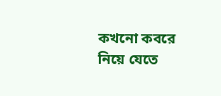কখনো কবরে নিয়ে যেতে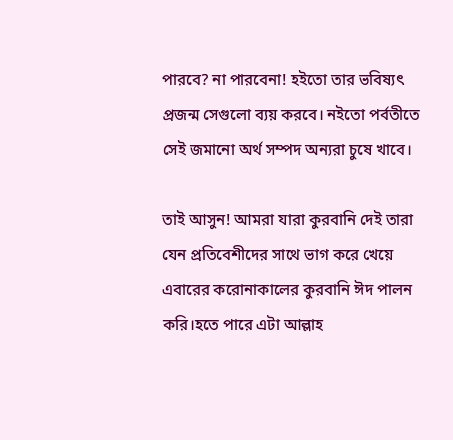পারবে? না পারবেনা! হইতো তার ভবিষ্যৎ প্রজন্ম সেগুলো ব্যয় করবে। নইতো পর্বতীতে সেই জমানো অর্থ সম্পদ অন্যরা চুষে খাবে।

তাই আসুন! আমরা যারা কুরবানি দেই তারা যেন প্রতিবেশীদের সাথে ভাগ করে খেয়ে এবারের করোনাকালের কুরবানি ঈদ পালন করি।হতে পারে এটা আল্লাহ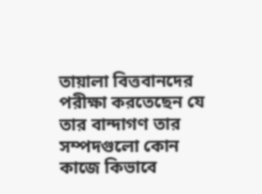তায়ালা বিত্তবানদের পরীক্ষা করতেছেন যে তার বান্দাগণ তার সম্পদগুলো কোন কাজে কিভাবে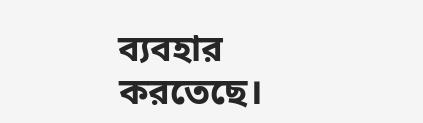ব্যবহার করতেছে।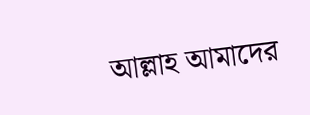আল্লাহ আমাদের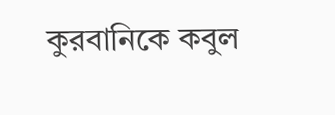কুরবানিকে কবুল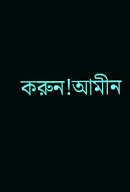করুন!আমীন